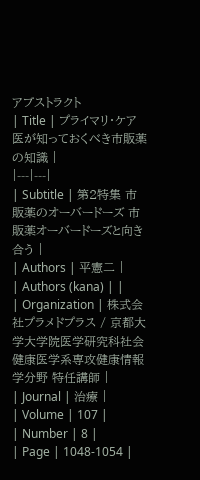アブストラクト
| Title | プライマリ・ケア医が知っておくべき市販薬の知識 |
|---|---|
| Subtitle | 第2特集 市販薬のオーバードーズ 市販薬オーバードーズと向き合う |
| Authors | 平憲二 |
| Authors (kana) | |
| Organization | 株式会社プラメドプラス / 京都大学大学院医学研究科社会健康医学系専攻健康情報学分野 特任講師 |
| Journal | 治療 |
| Volume | 107 |
| Number | 8 |
| Page | 1048-1054 |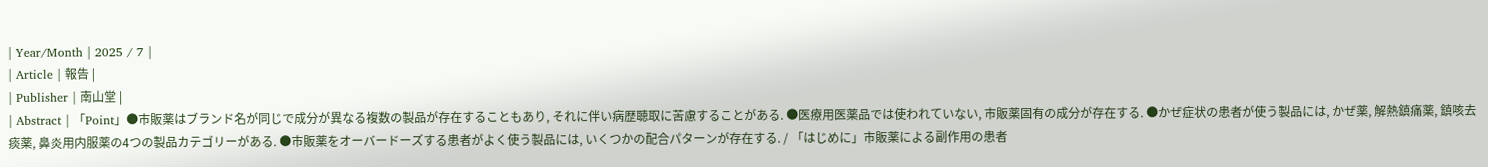| Year/Month | 2025 / 7 |
| Article | 報告 |
| Publisher | 南山堂 |
| Abstract | 「Point」●市販薬はブランド名が同じで成分が異なる複数の製品が存在することもあり, それに伴い病歴聴取に苦慮することがある. ●医療用医薬品では使われていない, 市販薬固有の成分が存在する. ●かぜ症状の患者が使う製品には, かぜ薬, 解熱鎮痛薬, 鎮咳去痰薬, 鼻炎用内服薬の4つの製品カテゴリーがある. ●市販薬をオーバードーズする患者がよく使う製品には, いくつかの配合パターンが存在する. / 「はじめに」市販薬による副作用の患者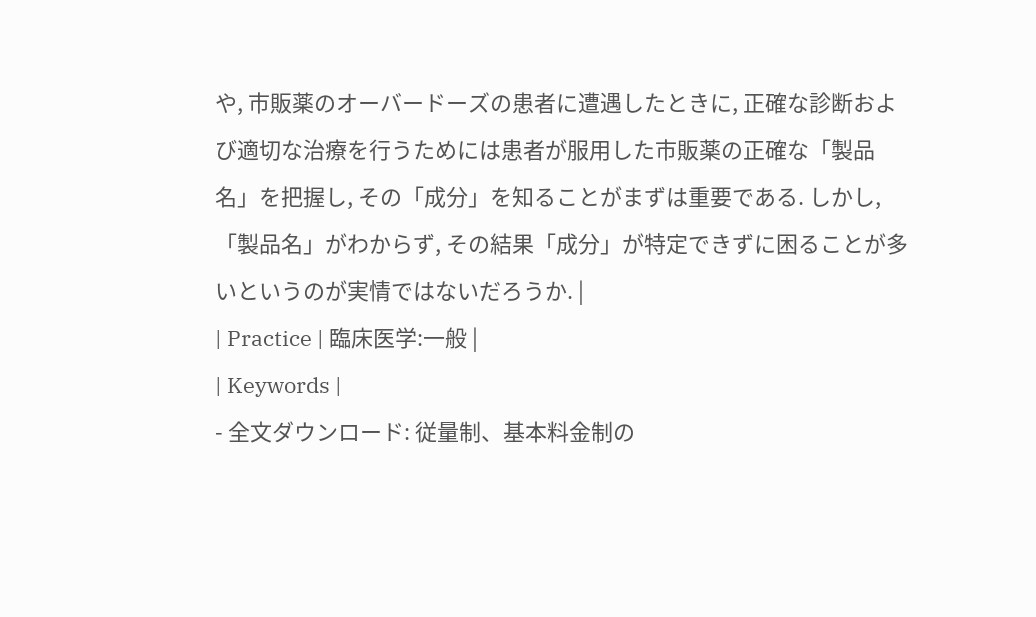や, 市販薬のオーバードーズの患者に遭遇したときに, 正確な診断および適切な治療を行うためには患者が服用した市販薬の正確な「製品名」を把握し, その「成分」を知ることがまずは重要である. しかし, 「製品名」がわからず, その結果「成分」が特定できずに困ることが多いというのが実情ではないだろうか. |
| Practice | 臨床医学:一般 |
| Keywords |
- 全文ダウンロード: 従量制、基本料金制の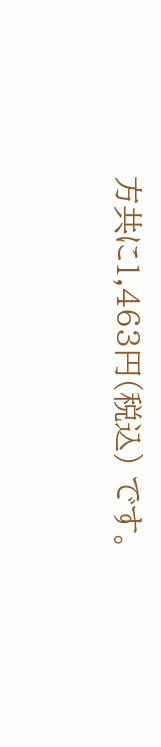方共に1,463円(税込) です。